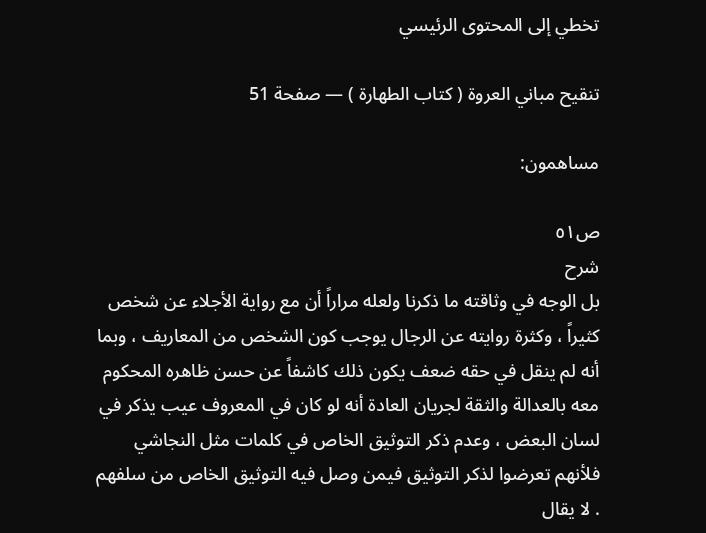تخطي إلى المحتوى الرئيسي

تنقيح مباني العروة ( كتاب الطهارة ) — صفحة 51

مساهمون:

ص٥١
شرح
بل الوجه في وثاقته ما ذكرنا ولعله مراراً أن مع رواية الأجلاء عن شخص كثيراً ، وكثرة روايته عن الرجال يوجب كون الشخص من المعاريف ، وبما أنه لم ينقل في حقه ضعف يكون ذلك كاشفاً عن حسن ظاهره المحكوم معه بالعدالة والثقة لجريان العادة أنه لو كان في المعروف عيب يذكر في لسان البعض ، وعدم ذكر التوثيق الخاص في كلمات مثل النجاشي فلأنهم تعرضوا لذكر التوثيق فيمن وصل فيه التوثيق الخاص من سلفهم . لا يقال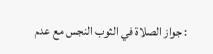: جواز الصلاة في الثوب النجس مع عدم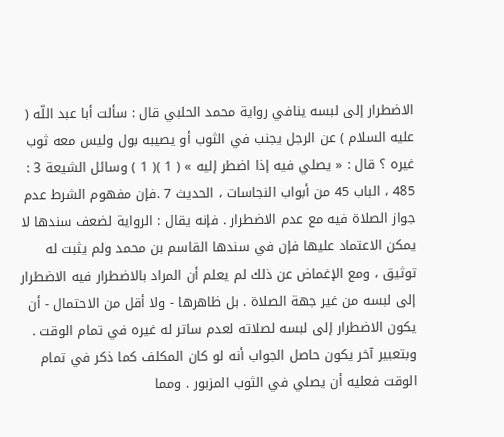الاضطرار إلى لبسه ينافي رواية محمد الحلبي قال : سألت أبا عبد اللّه ( عليه السلام ) عن الرجل يجنب في الثوب أو يصيبه بول وليس معه ثوب غيره ؟ قال : « يصلي فيه إذا اضطر إليه » ( 1 )( 1 ) وسائل الشيعة 3 : 485 ، الباب 45 من أبواب النجاسات ، الحديث 7 .فإن مفهوم الشرط عدم جواز الصلاة فيه مع عدم الاضطرار . فإنه يقال : الرواية لضعف سندها لا يمكن الاعتماد عليها فإن في سندها القاسم بن محمد ولم يثبت له توثيق ، ومع الإغماض عن ذلك لم يعلم أن المراد بالاضطرار فيه الاضطرار إلى لبسه من غير جهة الصلاة . بل ظاهرها - ولا أقل من الاحتمال - أن يكون الاضطرار إلى لبسه لصلاته لعدم ساتر له غيره في تمام الوقت . وبتعبير آخر يكون حاصل الجواب أنه لو كان المكلف كما ذكر في تمام الوقت فعليه أن يصلي في الثوب المزبور . ومما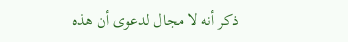ذكر أنه لا مجال لدعوى أن هذه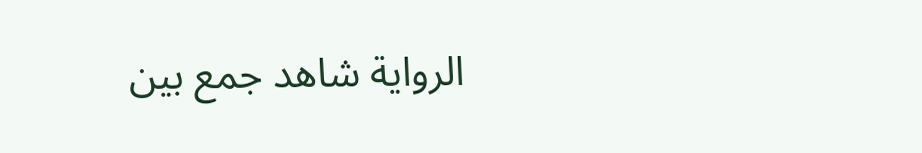الرواية شاهد جمع بين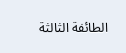الطائفة الثالثة